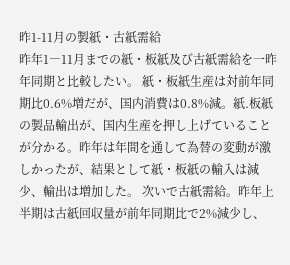昨1-11月の製紙・古紙需給
昨年1―11月までの紙・板紙及び古紙需給を一昨年同期と比較したい。 紙・板紙生産は対前年同期比0.6%増だが、国内消費は0.8%減。紙.板紙の製品輸出が、国内生産を押し上げていることが分かる。昨年は年間を通して為替の変動が激しかったが、結果として紙・板紙の輸入は減少、輸出は増加した。 次いで古紙需給。昨年上半期は古紙回収量が前年同期比で2%減少し、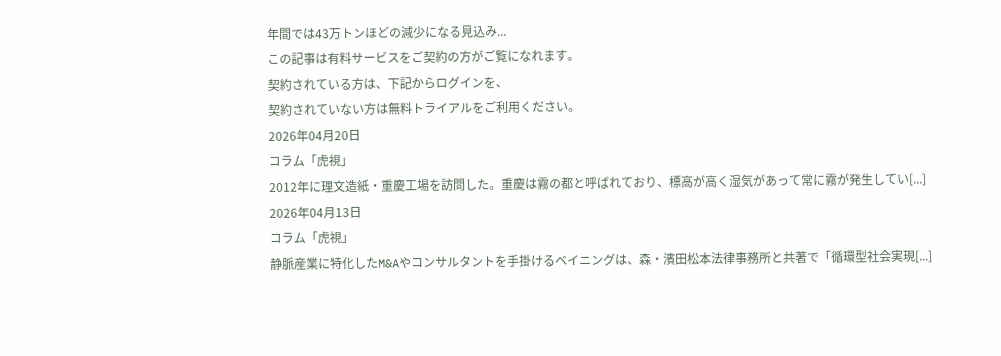年間では43万トンほどの減少になる見込み...
この記事は有料サービスをご契約の方がご覧になれます。
契約されている方は、下記からログインを、
契約されていない方は無料トライアルをご利用ください。
2026年04月20日
コラム「虎視」
2012年に理文造紙・重慶工場を訪問した。重慶は霧の都と呼ばれており、標高が高く湿気があって常に霧が発生してい[...]
2026年04月13日
コラム「虎視」
静脈産業に特化したM&Aやコンサルタントを手掛けるベイニングは、森・濱田松本法律事務所と共著で「循環型社会実現[...]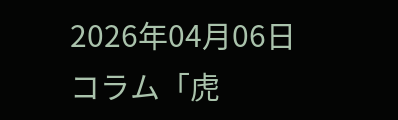2026年04月06日
コラム「虎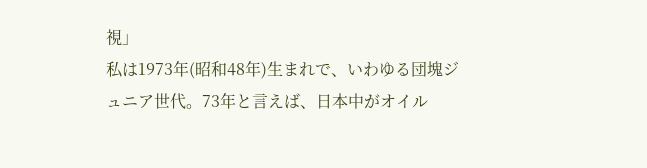視」
私は1973年(昭和48年)生まれで、いわゆる団塊ジュニア世代。73年と言えば、日本中がオイル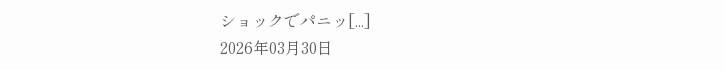ショックでパニッ[...]
2026年03月30日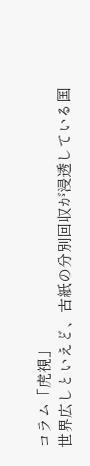コラム「虎視」
世界広しといえど、古紙の分別回収が浸透している国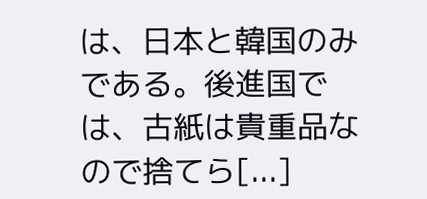は、日本と韓国のみである。後進国では、古紙は貴重品なので捨てら[...]